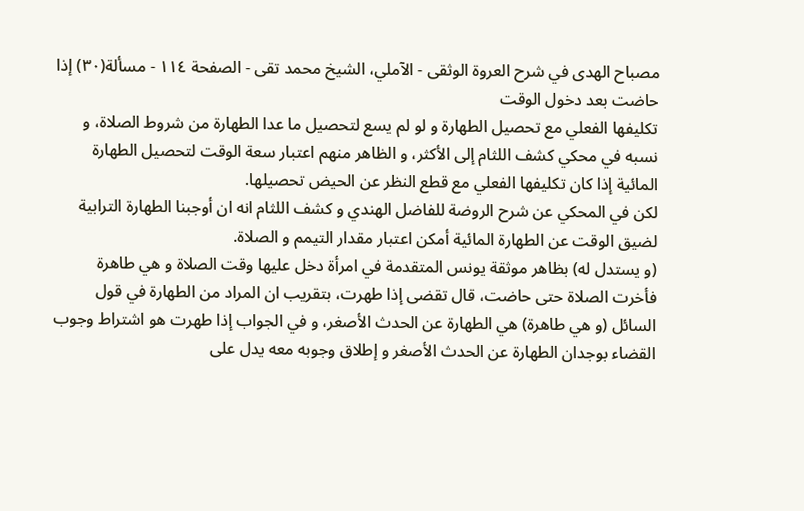مصباح الهدى في شرح العروة الوثقى - الآملي، الشيخ محمد تقى - الصفحة ١١٤ - مسألة(٣٠) إذا حاضت بعد دخول الوقت
تكليفها الفعلي مع تحصيل الطهارة و لو لم يسع لتحصيل ما عدا الطهارة من شروط الصلاة، و نسبه في محكي كشف اللثام إلى الأكثر، و الظاهر منهم اعتبار سعة الوقت لتحصيل الطهارة المائية إذا كان تكليفها الفعلي مع قطع النظر عن الحيض تحصيلها.
لكن في المحكي عن شرح الروضة للفاضل الهندي و كشف اللثام انه ان أوجبنا الطهارة الترابية لضيق الوقت عن الطهارة المائية أمكن اعتبار مقدار التيمم و الصلاة.
(و يستدل له) بظاهر موثقة يونس المتقدمة في امرأة دخل عليها وقت الصلاة و هي طاهرة فأخرت الصلاة حتى حاضت، قال تقضى إذا طهرت، بتقريب ان المراد من الطهارة في قول السائل (و هي طاهرة) هي الطهارة عن الحدث الأصغر، و في الجواب إذا طهرت هو اشتراط وجوب القضاء بوجدان الطهارة عن الحدث الأصغر و إطلاق وجوبه معه يدل على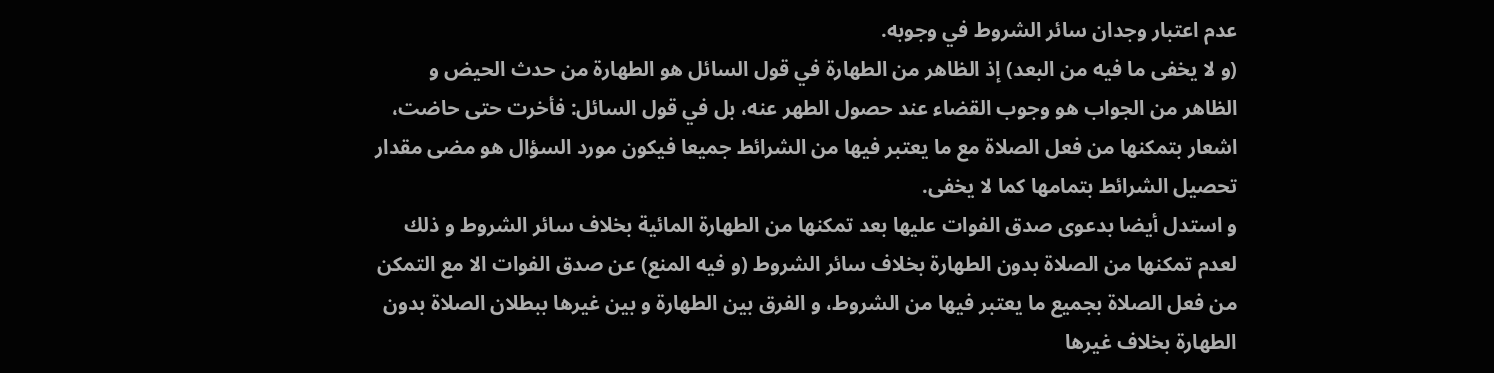عدم اعتبار وجدان سائر الشروط في وجوبه.
(و لا يخفى ما فيه من البعد) إذ الظاهر من الطهارة في قول السائل هو الطهارة من حدث الحيض و الظاهر من الجواب هو وجوب القضاء عند حصول الطهر عنه، بل في قول السائل: فأخرت حتى حاضت، اشعار بتمكنها من فعل الصلاة مع ما يعتبر فيها من الشرائط جميعا فيكون مورد السؤال هو مضى مقدار تحصيل الشرائط بتمامها كما لا يخفى.
و استدل أيضا بدعوى صدق الفوات عليها بعد تمكنها من الطهارة المائية بخلاف سائر الشروط و ذلك لعدم تمكنها من الصلاة بدون الطهارة بخلاف سائر الشروط (و فيه المنع) عن صدق الفوات الا مع التمكن من فعل الصلاة بجميع ما يعتبر فيها من الشروط، و الفرق بين الطهارة و بين غيرها ببطلان الصلاة بدون الطهارة بخلاف غيرها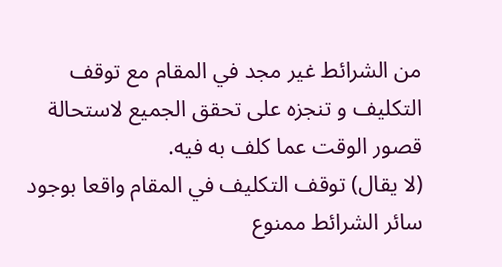من الشرائط غير مجد في المقام مع توقف التكليف و تنجزه على تحقق الجميع لاستحالة قصور الوقت عما كلف به فيه.
(لا يقال) توقف التكليف في المقام واقعا بوجود سائر الشرائط ممنوع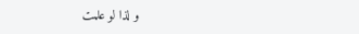و لذا لو علمت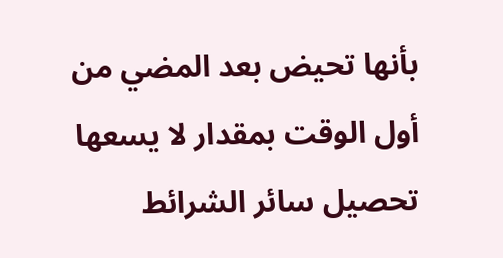بأنها تحيض بعد المضي من أول الوقت بمقدار لا يسعها تحصيل سائر الشرائط